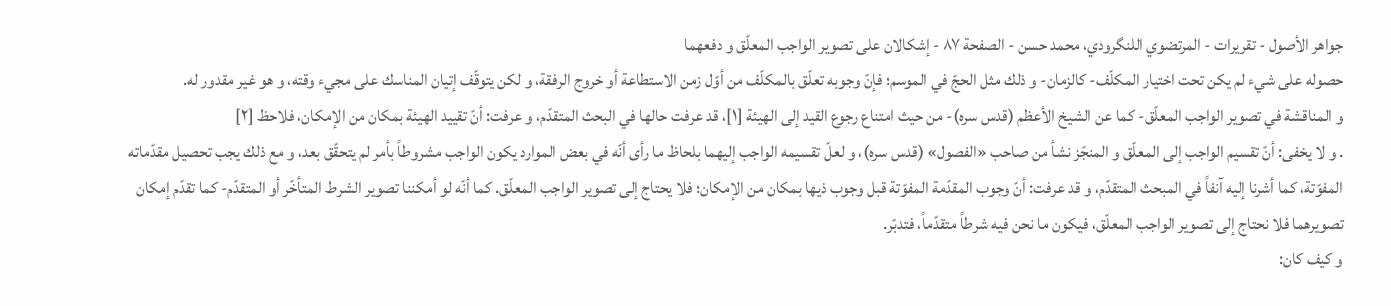جواهر الأصول - تقريرات - المرتضوي اللنگرودي، محمد حسن - الصفحة ٨٧ - إشكالان على تصوير الواجب المعلّق و دفعهما
حصوله على شيء لم يكن تحت اختيار المكلّف- كالزمان- و ذلك مثل الحجّ في الموسم؛ فإنّ وجوبه تعلّق بالمكلّف من أوّل زمن الاستطاعة أو خروج الرفقة، و لكن يتوقّف إتيان المناسك على مجيء وقته، و هو غير مقدور له.
و المناقشة في تصوير الواجب المعلّق- كما عن الشيخ الأعظم (قدس سره)- من حيث امتناع رجوع القيد إلى الهيئة [١]، قد عرفت حالها في البحث المتقدّم، و عرفت: أنّ تقييد الهيئة بمكان من الإمكان، فلاحظ [٢]
. و لا يخفى: أنّ تقسيم الواجب إلى المعلّق و المنجّز نشأ من صاحب «الفصول» (قدس سره)، و لعلّ تقسيمه الواجب إليهما بلحاظ ما رأى أنّه في بعض الموارد يكون الواجب مشروطاً بأمر لم يتحقّق بعد، و مع ذلك يجب تحصيل مقدّماته المفوّتة، كما أشرنا إليه آنفاً في المبحث المتقدّم، و قد عرفت: أنّ وجوب المقدّمة المفوّتة قبل وجوب ذيها بمكان من الإمكان؛ فلا يحتاج إلى تصوير الواجب المعلّق. كما أنّه لو أمكننا تصوير الشرط المتأخّر أو المتقدّم- كما تقدّم إمكان تصويرهما فلا نحتاج إلى تصوير الواجب المعلّق، فيكون ما نحن فيه شرطاً متقدّماً، فتدبّر.
و كيف كان: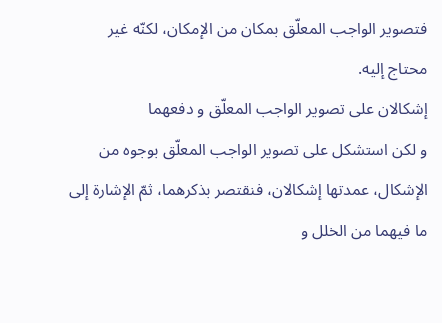فتصوير الواجب المعلّق بمكان من الإمكان، لكنّه غير محتاج إليه.
إشكالان على تصوير الواجب المعلّق و دفعهما
و لكن استشكل على تصوير الواجب المعلّق بوجوه من الإشكال، عمدتها إشكالان، فنقتصر بذكرهما، ثمّ الإشارة إلى ما فيهما من الخلل و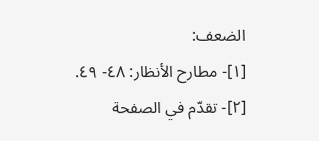الضعف:
[١]- مطارح الأنظار: ٤٨- ٤٩.
[٢]- تقدّم في الصفحة